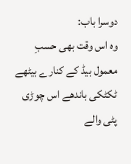دوسرا باب:
وہ اس وقت بھی حسبِ معمول بیڈ کے کنارے بیٹھے ٹکٹکی باندھے اس چوڑی پٹی والے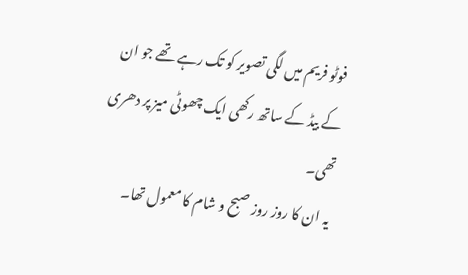فوٹو فریم میں لگی تصویر کو تک رہے تھے جو ان کے بیڈ کے ساتھ رکھی ایک چھوٹی میز پر دھری تھی۔
یہ ان کا روز روز صبح و شام کا معمول تھا۔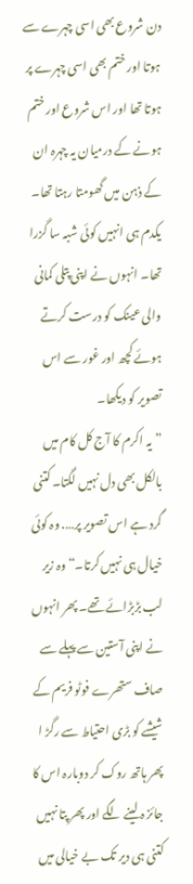دن شروع بھی اسی چہرے سے ہوتا اور ختم بھی اسی چہرے پر ہوتا تھا اور اس شروع اور ختم ہونے کے درمیان یہ چہرہ ان کے ذہن میں گھومتا رہتا تھا۔
یکدم ہی انہیں کوئی شبہ سا گزرا تھا۔ انہوں نے اپنی پتلی کمانی والی عینک کو درست کرتے ہوئے کچھ اور غور سے اس تصویر کو دیکھا۔
”یہ اکرم کا آج کل کام میں بالکل بھی دل نہیں لگتا۔ کتنی گرد ہے اس تصویر پر…. وہ کوئی خیال ہی نہیں کرتا۔“ وہ زیر لب بڑبڑائے تھے۔ پھر انہوں نے اپنی آستین سے پہلے سے صاف ستھرے فوٹو فریم کے شیشے کو بڑی احتیاط سے رگڑ ا پھر ہاتھ روک کر دوبارہ اس کا جائز ہ لینے لگے اور پھر پتا نہیں کتنی ہی دیر تک بے خیالی میں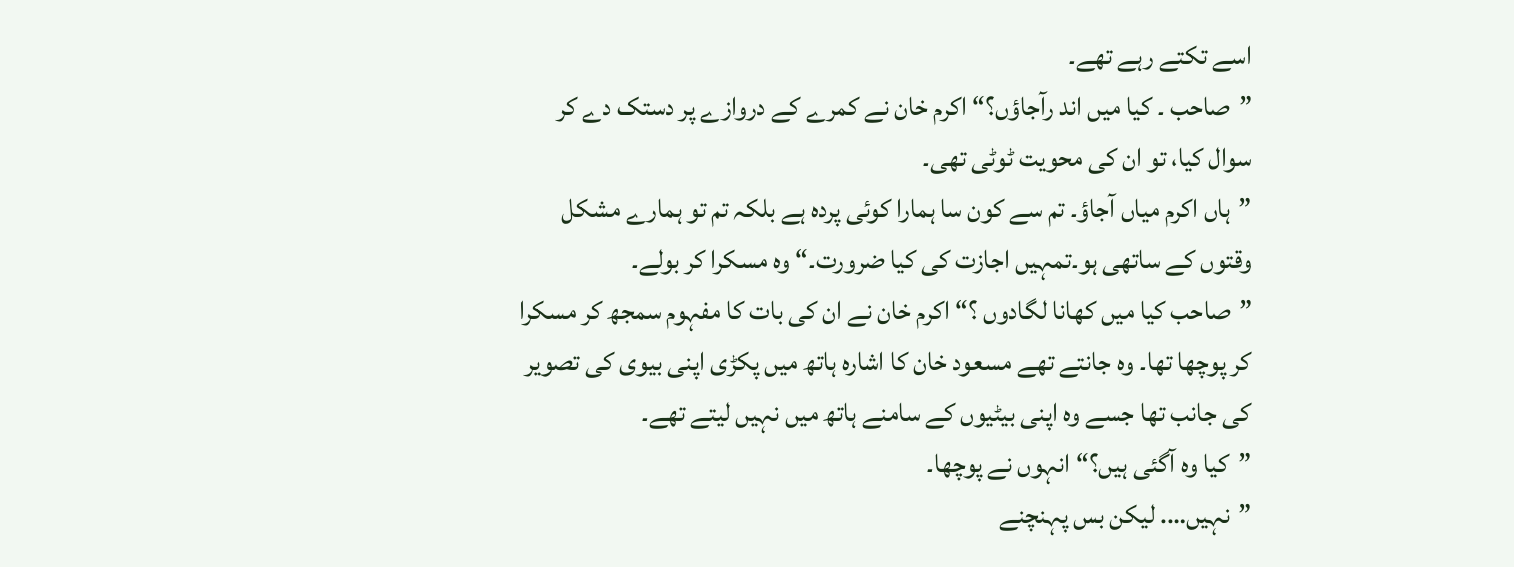اسے تکتے رہے تھے۔
”صاحب ۔ کیا میں اند رآجاؤں؟“ اکرم خان نے کمرے کے دروازے پر دستک دے کر سوال کیا، تو ان کی محویت ٹوٹی تھی۔
”ہاں اکرم میاں آجاؤ۔ تم سے کون سا ہمارا کوئی پردہ ہے بلکہ تم تو ہمارے مشکل وقتوں کے ساتھی ہو۔تمہیں اجازت کی کیا ضرورت۔“ وہ مسکرا کر بولے۔
”صاحب کیا میں کھانا لگادوں ؟“ اکرم خان نے ان کی بات کا مفہوم سمجھ کر مسکرا کر پوچھا تھا۔ وہ جانتے تھے مسعود خان کا اشارہ ہاتھ میں پکڑی اپنی بیوی کی تصویر کی جانب تھا جسے وہ اپنی بیٹیوں کے سامنے ہاتھ میں نہیں لیتے تھے۔
”کیا وہ آگئی ہیں؟“ انہوں نے پوچھا۔
”نہیں…. لیکن بس پہنچنے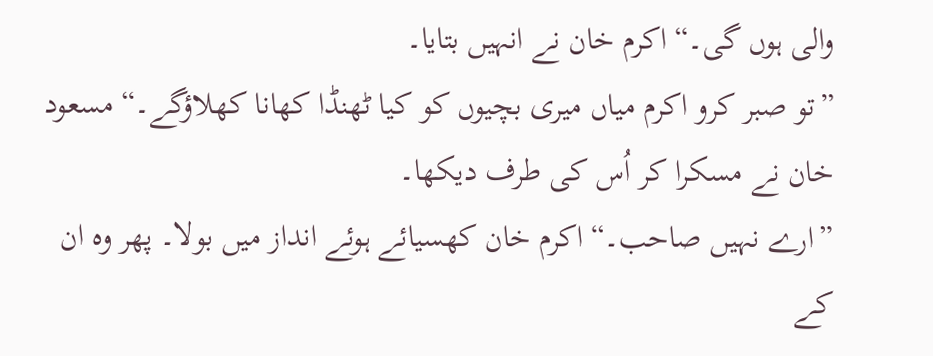والی ہوں گی۔“ اکرم خان نے انہیں بتایا۔
”تو صبر کرو اکرم میاں میری بچیوں کو کیا ٹھنڈا کھانا کھلاؤگے۔“ مسعود خان نے مسکرا کر اُس کی طرف دیکھا۔
”ارے نہیں صاحب۔“ اکرم خان کھسیائے ہوئے انداز میں بولا۔ پھر وہ ان کے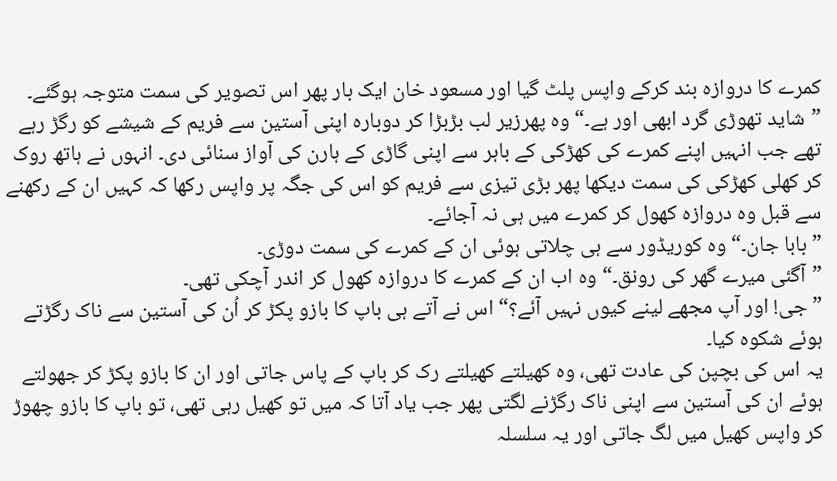کمرے کا دروازہ بند کرکے واپس پلٹ گیا اور مسعود خان ایک بار پھر اس تصویر کی سمت متوجہ ہوگئے۔
”شاید تھوڑی گرد ابھی اور ہے۔“ وہ پھرزیر لب بڑبڑا کر دوبارہ اپنی آستین سے فریم کے شیشے کو رگڑ رہے تھے جب انہیں اپنے کمرے کی کھڑکی کے باہر سے اپنی گاڑی کے ہارن کی آواز سنائی دی۔ انہوں نے ہاتھ روک کر کھلی کھڑکی کی سمت دیکھا پھر بڑی تیزی سے فریم کو اس کی جگہ پر واپس رکھا کہ کہیں ان کے رکھنے سے قبل وہ دروازہ کھول کر کمرے میں ہی نہ آجائے۔
”بابا جان۔“ وہ کوریڈور سے ہی چلاتی ہوئی ان کے کمرے کی سمت دوڑی۔
”آگئی میرے گھر کی رونق۔“ وہ اب ان کے کمرے کا دروازہ کھول کر اندر آچکی تھی۔
”جی! اور آپ مجھے لینے کیوں نہیں آئے؟“ اس نے آتے ہی باپ کا بازو پکڑ کر اُن کی آستین سے ناک رگڑتے ہوئے شکوہ کیا۔
یہ اس کی بچپن کی عادت تھی، وہ کھیلتے کھیلتے رک کر باپ کے پاس جاتی اور ان کا بازو پکڑ کر جھولتے ہوئے ان کی آستین سے اپنی ناک رگڑنے لگتی پھر جب یاد آتا کہ میں تو کھیل رہی تھی، تو باپ کا بازو چھوڑ کر واپس کھیل میں لگ جاتی اور یہ سلسلہ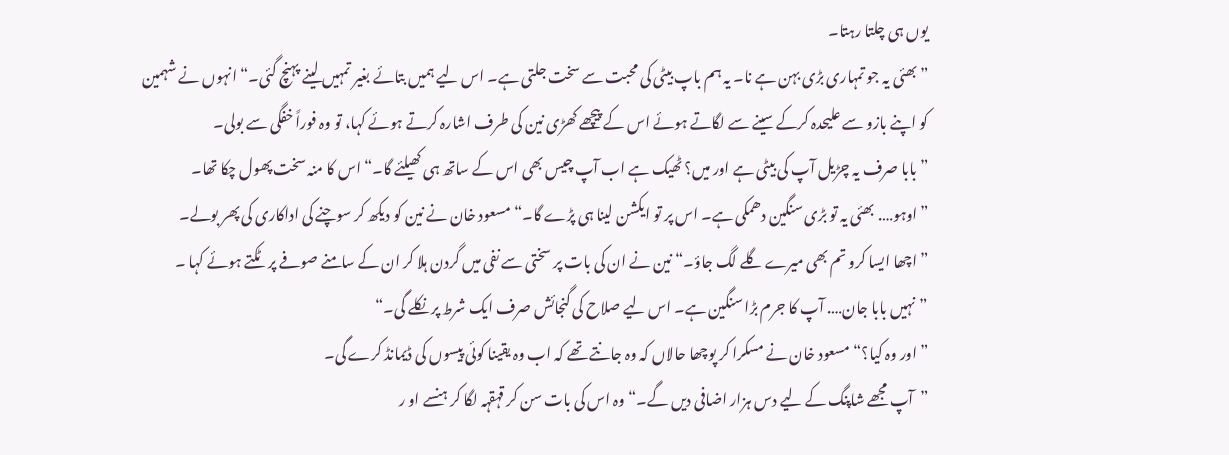یوں ہی چلتا رہتا۔
”بھئی یہ جو تمہاری بڑی بہن ہے نا۔ یہ ہم باپ بیٹی کی محبت سے سخت جلتی ہے۔ اس لیے ہمیں بتائے بغیر تمہیں لینے پہنچ گئی۔“ انہوں نے شہمین کو اپنے بازو سے علیحدہ کرکے سینے سے لگاتے ہوئے اس کے پیچھے کھڑی نین کی طرف اشارہ کرتے ہوئے کہا، تو وہ فوراً خفگی سے بولی۔
”بابا صرف یہ چڑیل آپ کی بیٹی ہے اور میں؟ ٹھیک ہے اب آپ چیس بھی اس کے ساتھ ہی کھیلئے گا۔“ اس کا منہ سخت پھول چکا تھا۔
”اوہو…. بھئی یہ تو بڑی سنگین دھمکی ہے۔ اس پر تو ایکشن لینا ہی پڑے گا۔“ مسعود خان نے نین کو دیکھ کر سوچنے کی اداکاری کی پھر بولے۔
”اچھا ایسا کرو تم بھی میرے گلے لگ جاؤ۔“ نین نے ان کی بات پر سختی سے نفی میں گردن ہلا کر ان کے سامنے صوفے پر ٹکتے ہوئے کہا ۔
”نہیں بابا جان…. آپ کا جرم بڑا سنگین ہے۔ اس لیے صلاح کی گنجائش صرف ایک شرط پر نکلے گی۔“
”اور وہ کیا؟“ مسعود خان نے مسکرا کر پوچھا حالاں کہ وہ جانتے تھے کہ اب وہ یقینا کوئی پیسوں کی ڈیمانڈ کرے گی۔
”آپ مجھے شاپنگ کے لیے دس ہزار اضافی دیں گے۔“ وہ اس کی بات سن کر قہقہہ لگا کر ہنسے او ر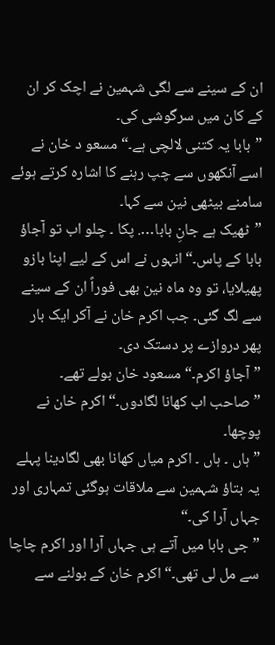ان کے سینے سے لگی شہمین نے اچک کر ان کے کان میں سرگوشی کی۔
”بابا یہ کتنی لالچی ہے۔“ مسعو د خان نے اسے آنکھوں سے چپ رہنے کا اشارہ کرتے ہوئے سامنے بیٹھی نین سے کہا۔
”ٹھیک ہے جانِ بابا…. پکا ۔ چلو اب تو آجاؤ بابا کے پاس۔“ انہوں نے اس کے لیے اپنا بازو پھیلایا، تو وہ ماہ نین بھی فوراً ان کے سینے سے لگ گئی۔ جب اکرم خان نے آکر ایک بار پھر دروازے پر دستک دی۔
”آجاؤ اکرم۔“ مسعود خان بولے تھے۔
”صاحب اب کھانا لگادوں۔“ اکرم خان نے پوچھا۔
”ہاں ۔ ہاں ۔ اکرم میاں کھانا بھی لگادینا پہلے یہ بتاؤ شہمین سے ملاقات ہوگئی تمہاری اور جہاں آرا کی۔“
”جی بابا میں آتے ہی جہاں آرا اور اکرم چاچا سے مل لی تھی۔“ اکرم خان کے بولنے سے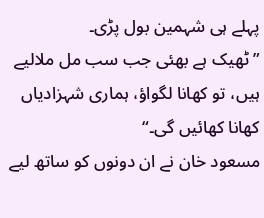پہلے ہی شہمین بول پڑی۔
”ٹھیک ہے بھئی جب سب مل ملالیے ہیں، تو کھانا لگواؤ، ہماری شہزادیاں کھانا کھائیں گی۔“
مسعود خان نے ان دونوں کو ساتھ لیے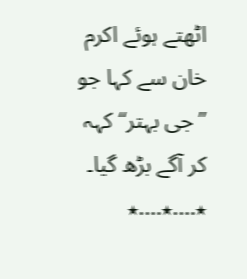اٹھتے ہوئے اکرم خان سے کہا جو ”جی بہتر“ کہہ کر آگے بڑھ گیا۔
٭….٭….٭